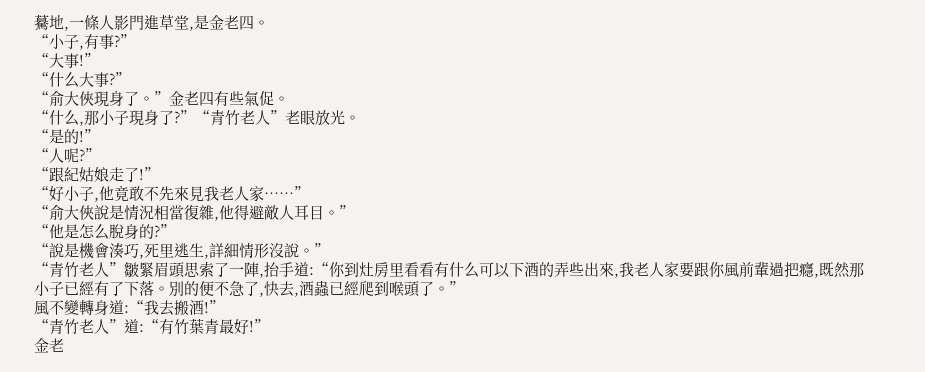驀地,一條人影門進草堂,是金老四。
“小子,有事?”
“大事!”
“什么大事?”
“俞大俠現身了。”金老四有些氣促。
“什么,那小子現身了?”“青竹老人”老眼放光。
“是的!”
“人呢?”
“跟紀姑娘走了!”
“好小子,他竟敢不先來見我老人家……”
“俞大俠說是情況相當復雜,他得避敵人耳目。”
“他是怎么脫身的?”
“說是機會湊巧,死里逃生,詳細情形沒說。”
“青竹老人”皺緊眉頭思索了一陣,抬手道:“你到灶房里看看有什么可以下酒的弄些出來,我老人家要跟你風前輩過把癮,既然那小子已經有了下落。別的便不急了,快去,酒蟲已經爬到喉頭了。”
風不變轉身道:“我去搬酒!”
“青竹老人”道:“有竹葉青最好!”
金老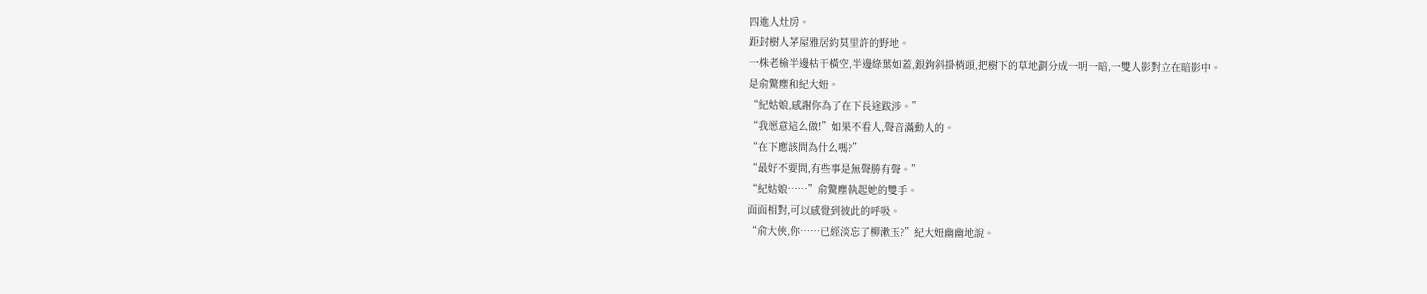四進人灶房。
距封樹人茅屋雅居約莫里許的野地。
一株老榆半邊枯干橫空,半邊綠葉如蓋,銀鉤斜掛梢頭,把樹下的草地劃分成一明一暗,一雙人影對立在暗影中。
是俞驚塵和紀大妞。
“紀姑娘,感謝你為了在下長途跋涉。”
“我愿意這么做!”如果不看人,聲音滿動人的。
“在下應該問為什么嗎?”
“最好不要問,有些事是無聲勝有聲。”
“紀姑娘……”俞驚塵執起她的雙手。
面面相對,可以感覺到彼此的呼吸。
“俞大俠,你……已經淡忘了柳漱玉?”紀大妞幽幽地說。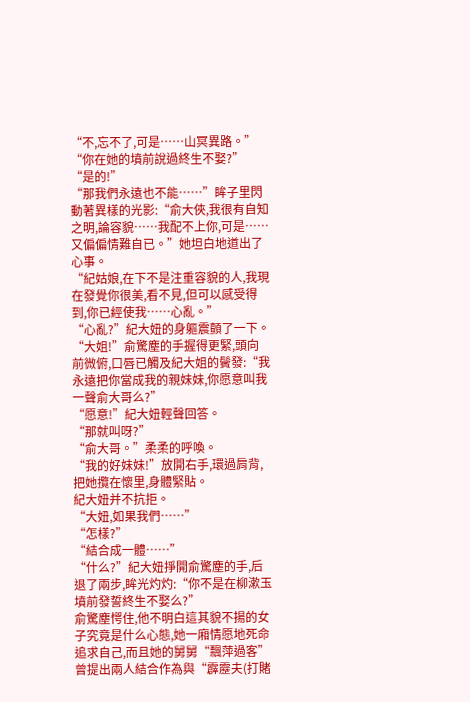“不,忘不了,可是……山冥異路。”
“你在她的墳前說過終生不娶?”
“是的!”
“那我們永遠也不能……”眸子里閃動著異樣的光影:“俞大俠,我很有自知之明,論容貌……我配不上你,可是……
又偏偏情難自已。”她坦白地道出了心事。
“紀姑娘,在下不是注重容貌的人,我現在發覺你很美,看不見,但可以感受得到,你已經使我……心亂。”
“心亂?”紀大妞的身軀震顫了一下。
“大姐!”俞驚塵的手握得更緊,頭向前微俯,口唇已觸及紀大姐的鬢發:“我永遠把你當成我的親妹妹,你愿意叫我一聲俞大哥么?”
“愿意!”紀大妞輕聲回答。
“那就叫呀?”
“俞大哥。”柔柔的呼喚。
“我的好妹妹!”放開右手,環過肩背,把她攬在懷里,身體緊貼。
紀大妞并不抗拒。
“大妞,如果我們……”
“怎樣?”
“結合成一體……”
“什么?”紀大妞掙開俞驚塵的手,后退了兩步,眸光灼灼:“你不是在柳漱玉墳前發誓終生不娶么?”
俞驚塵愕住,他不明白這其貌不揚的女子究竟是什么心態,她一廂情愿地死命追求自己,而且她的舅舅“飄萍過客”
曾提出兩人結合作為與“霹靂夫(打賭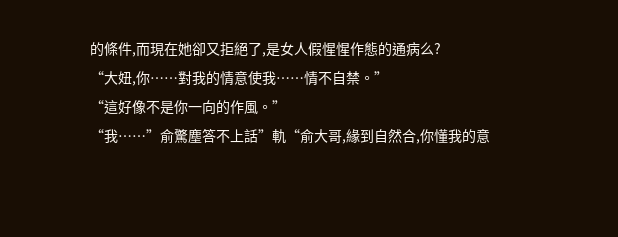的條件,而現在她卻又拒絕了,是女人假惺惺作態的通病么?
“大妞,你……對我的情意使我……情不自禁。”
“這好像不是你一向的作風。”
“我……”俞驚塵答不上話”軌“俞大哥,緣到自然合,你懂我的意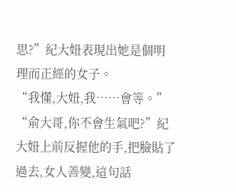思?”紀大妞表現出她是個明理而正經的女子。
“我懂,大妞,我……會等。”
“俞大哥,你不會生氣吧?”紀大妞上前反握他的手,把臉貼了過去,女人善變,這句話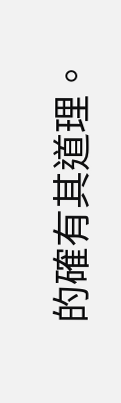的確有其道理。